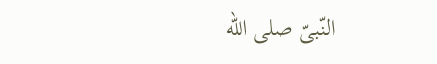النّبىّ صلى اللّه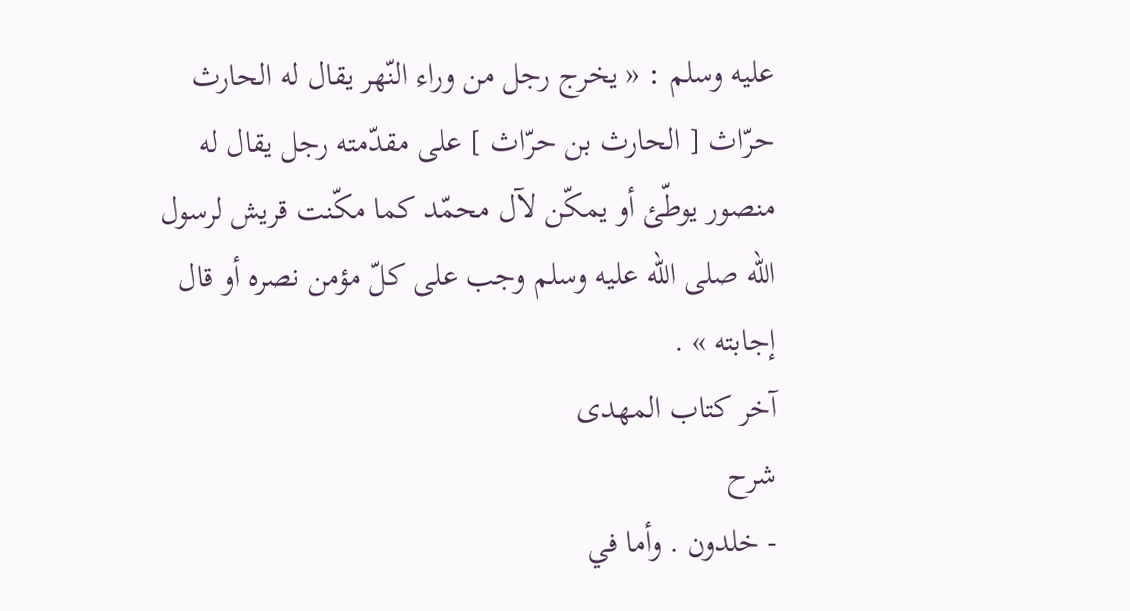عليه وسلم : « يخرج رجل من وراء النّهر يقال له الحارث حرّاث [ الحارث بن حرّاث ] على مقدّمته رجل يقال له منصور يوطّئ أو يمكّن لآل محمّد كما مكّنت قريش لرسول اللّه صلى اللّه عليه وسلم وجب على كلّ مؤمن نصره أو قال إجابته » .
آخر كتاب المهدى
شرح
- خلدون . وأما في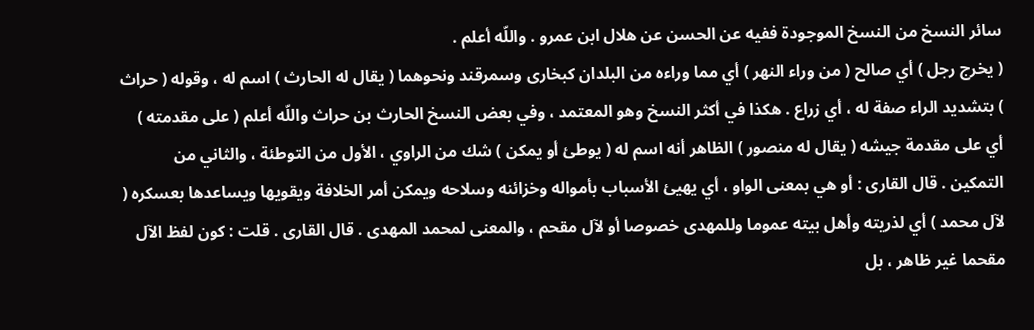سائر النسخ من النسخ الموجودة ففيه عن الحسن عن هلال ابن عمرو . واللّه أعلم .
( يخرج رجل ) أي صالح ( من وراء النهر ) أي مما وراءه من البلدان كبخارى وسمرقند ونحوهما ( يقال له الحارث ) اسم له ، وقوله ( حراث ) بتشديد الراء صفة له ، أي زراع . هكذا في أكثر النسخ وهو المعتمد ، وفي بعض النسخ الحارث بن حراث واللّه أعلم ( على مقدمته ) أي على مقدمة جيشه ( يقال له منصور ) الظاهر أنه اسم له ( يوطئ أو يمكن ) شك من الراوي ، الأول من التوطئة ، والثاني من التمكين . قال القارى : أو هي بمعنى الواو ، أي يهيئ الأسباب بأمواله وخزائنه وسلاحه ويمكن أمر الخلافة ويقويها ويساعدها بعسكره ( لآل محمد ) أي لذريته وأهل بيته عموما وللمهدى خصوصا أو لآل مقحم ، والمعنى لمحمد المهدى . قال القارى . قلت : كون لفظ الآل مقحما غير ظاهر ، بل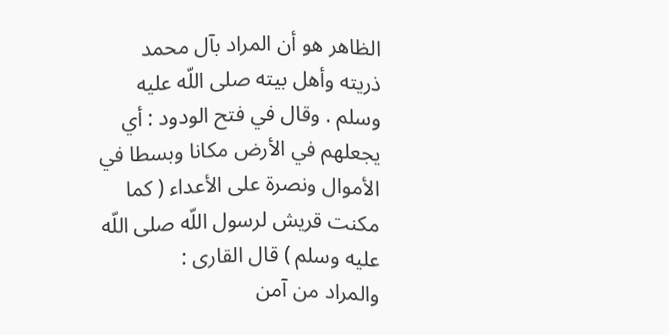الظاهر هو أن المراد بآل محمد ذريته وأهل بيته صلى اللّه عليه وسلم . وقال في فتح الودود : أي يجعلهم في الأرض مكانا وبسطا في الأموال ونصرة على الأعداء ( كما مكنت قريش لرسول اللّه صلى اللّه عليه وسلم ) قال القارى :
والمراد من آمن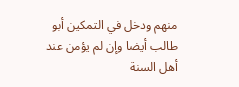منهم ودخل في التمكين أبو طالب أيضا وإن لم يؤمن عند أهل السنة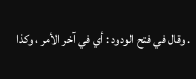. وقال في فتح الودود : أي في آخر الأمر ، وكذا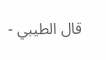قال الطيبي -